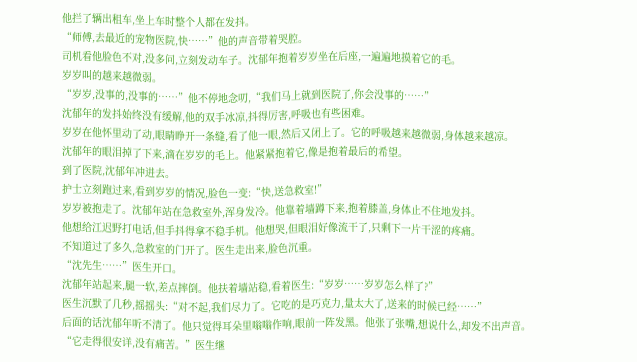他拦了辆出租车,坐上车时整个人都在发抖。
“师傅,去最近的宠物医院,快……”他的声音带着哭腔。
司机看他脸色不对,没多问,立刻发动车子。沈郁年抱着岁岁坐在后座,一遍遍地摸着它的毛。
岁岁叫的越来越微弱。
“岁岁,没事的,没事的……”他不停地念叨,“我们马上就到医院了,你会没事的……”
沈郁年的发抖始终没有缓解,他的双手冰凉,抖得厉害,呼吸也有些困难。
岁岁在他怀里动了动,眼睛睁开一条缝,看了他一眼,然后又闭上了。它的呼吸越来越微弱,身体越来越凉。
沈郁年的眼泪掉了下来,滴在岁岁的毛上。他紧紧抱着它,像是抱着最后的希望。
到了医院,沈郁年冲进去。
护士立刻跑过来,看到岁岁的情况,脸色一变:“快,送急救室!”
岁岁被抱走了。沈郁年站在急救室外,浑身发冷。他靠着墙蹲下来,抱着膝盖,身体止不住地发抖。
他想给江迟野打电话,但手抖得拿不稳手机。他想哭,但眼泪好像流干了,只剩下一片干涩的疼痛。
不知道过了多久,急救室的门开了。医生走出来,脸色沉重。
“沈先生……”医生开口。
沈郁年站起来,腿一软,差点摔倒。他扶着墙站稳,看着医生:“岁岁……岁岁怎么样了?”
医生沉默了几秒,摇摇头:“对不起,我们尽力了。它吃的是巧克力,量太大了,送来的时候已经……”
后面的话沈郁年听不清了。他只觉得耳朵里嗡嗡作响,眼前一阵发黑。他张了张嘴,想说什么,却发不出声音。
“它走得很安详,没有痛苦。”医生继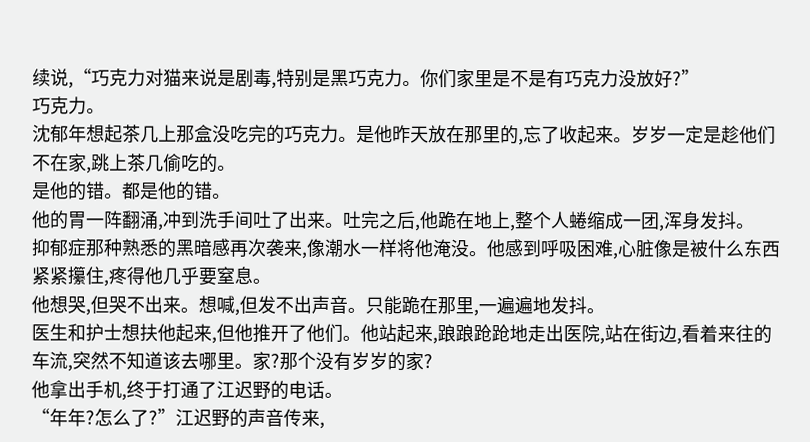续说,“巧克力对猫来说是剧毒,特别是黑巧克力。你们家里是不是有巧克力没放好?”
巧克力。
沈郁年想起茶几上那盒没吃完的巧克力。是他昨天放在那里的,忘了收起来。岁岁一定是趁他们不在家,跳上茶几偷吃的。
是他的错。都是他的错。
他的胃一阵翻涌,冲到洗手间吐了出来。吐完之后,他跪在地上,整个人蜷缩成一团,浑身发抖。
抑郁症那种熟悉的黑暗感再次袭来,像潮水一样将他淹没。他感到呼吸困难,心脏像是被什么东西紧紧攥住,疼得他几乎要窒息。
他想哭,但哭不出来。想喊,但发不出声音。只能跪在那里,一遍遍地发抖。
医生和护士想扶他起来,但他推开了他们。他站起来,踉踉跄跄地走出医院,站在街边,看着来往的车流,突然不知道该去哪里。家?那个没有岁岁的家?
他拿出手机,终于打通了江迟野的电话。
“年年?怎么了?”江迟野的声音传来,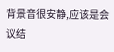背景音很安静,应该是会议结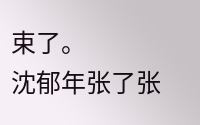束了。
沈郁年张了张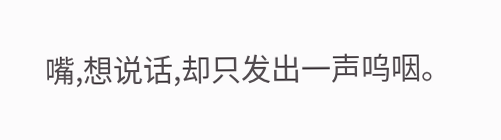嘴,想说话,却只发出一声呜咽。